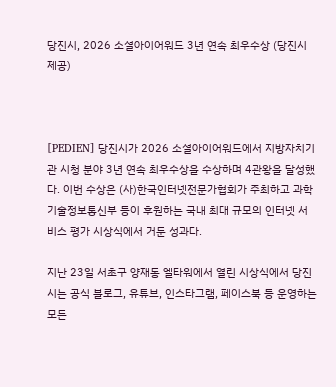당진시, 2026 소셜아이어워드 3년 연속 최우수상 (당진시 제공)



[PEDIEN] 당진시가 2026 소셜아이어워드에서 지방자치기관 시청 분야 3년 연속 최우수상을 수상하며 4관왕을 달성했다. 이번 수상은 (사)한국인터넷전문가협회가 주최하고 과학기술정보통신부 등이 후원하는 국내 최대 규모의 인터넷 서비스 평가 시상식에서 거둔 성과다.

지난 23일 서초구 양재동 엘타워에서 열린 시상식에서 당진시는 공식 블로그, 유튜브, 인스타그램, 페이스북 등 운영하는 모든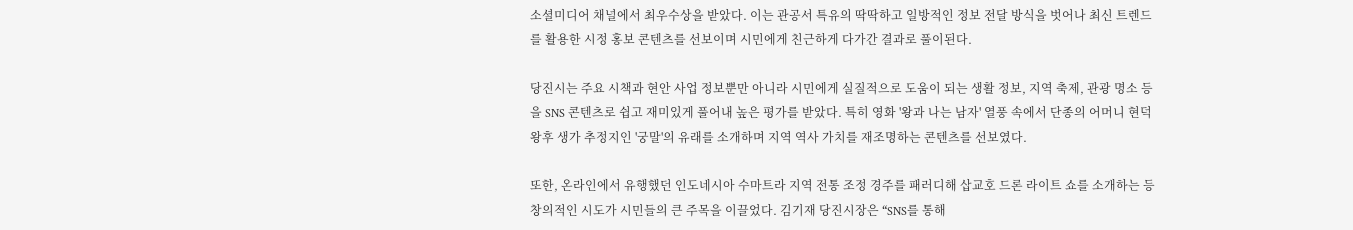소셜미디어 채널에서 최우수상을 받았다. 이는 관공서 특유의 딱딱하고 일방적인 정보 전달 방식을 벗어나 최신 트렌드를 활용한 시정 홍보 콘텐츠를 선보이며 시민에게 친근하게 다가간 결과로 풀이된다.

당진시는 주요 시책과 현안 사업 정보뿐만 아니라 시민에게 실질적으로 도움이 되는 생활 정보, 지역 축제, 관광 명소 등을 SNS 콘텐츠로 쉽고 재미있게 풀어내 높은 평가를 받았다. 특히 영화 '왕과 나는 남자' 열풍 속에서 단종의 어머니 현덕왕후 생가 추정지인 '궁말'의 유래를 소개하며 지역 역사 가치를 재조명하는 콘텐츠를 선보였다.

또한, 온라인에서 유행했던 인도네시아 수마트라 지역 전통 조정 경주를 패러디해 삽교호 드론 라이트 쇼를 소개하는 등 창의적인 시도가 시민들의 큰 주목을 이끌었다. 김기재 당진시장은 “SNS를 통해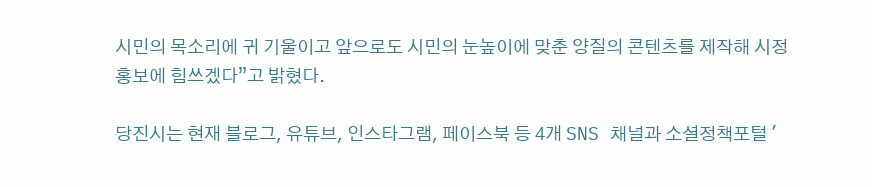시민의 목소리에 귀 기울이고 앞으로도 시민의 눈높이에 맞춘 양질의 콘텐츠를 제작해 시정 홍보에 힘쓰겠다”고 밝혔다.

당진시는 현재 블로그, 유튜브, 인스타그램, 페이스북 등 4개 SNS 채널과 소셜정책포털 '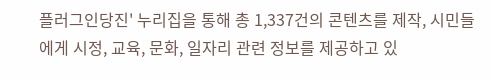플러그인당진' 누리집을 통해 총 1,337건의 콘텐츠를 제작, 시민들에게 시정, 교육, 문화, 일자리 관련 정보를 제공하고 있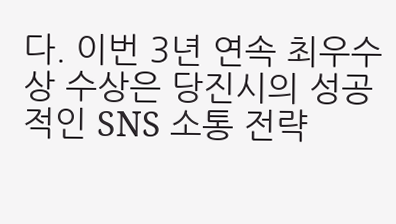다. 이번 3년 연속 최우수상 수상은 당진시의 성공적인 SNS 소통 전략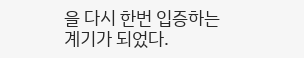을 다시 한번 입증하는 계기가 되었다.